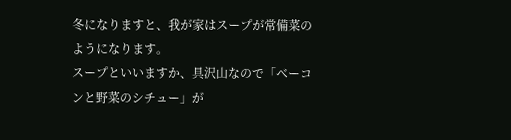冬になりますと、我が家はスープが常備菜のようになります。
スープといいますか、具沢山なので「ベーコンと野菜のシチュー」が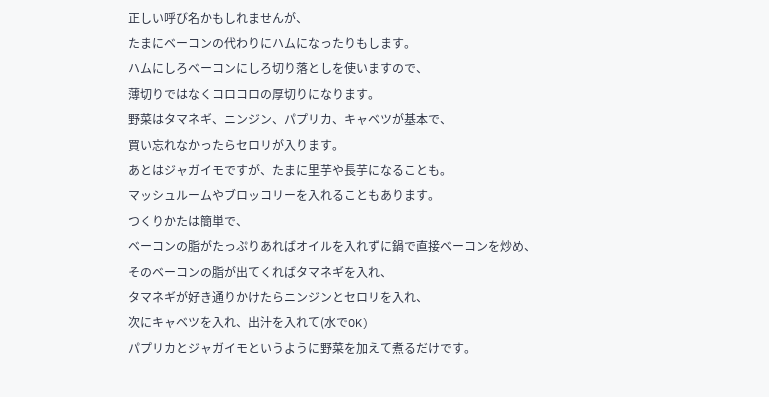正しい呼び名かもしれませんが、
たまにベーコンの代わりにハムになったりもします。
ハムにしろベーコンにしろ切り落としを使いますので、
薄切りではなくコロコロの厚切りになります。
野菜はタマネギ、ニンジン、パプリカ、キャベツが基本で、
買い忘れなかったらセロリが入ります。
あとはジャガイモですが、たまに里芋や長芋になることも。
マッシュルームやブロッコリーを入れることもあります。
つくりかたは簡単で、
ベーコンの脂がたっぷりあればオイルを入れずに鍋で直接ベーコンを炒め、
そのベーコンの脂が出てくればタマネギを入れ、
タマネギが好き通りかけたらニンジンとセロリを入れ、
次にキャベツを入れ、出汁を入れて(水でOK)
パプリカとジャガイモというように野菜を加えて煮るだけです。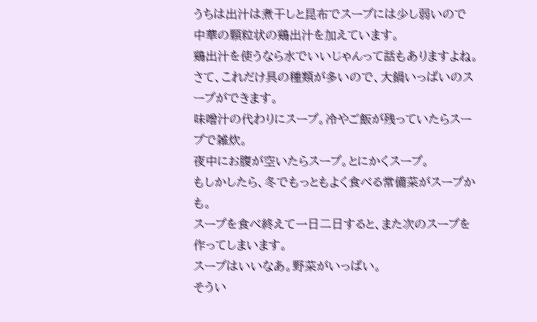うちは出汁は煮干しと昆布でスープには少し弱いので
中華の顆粒状の鶏出汁を加えています。
鶏出汁を使うなら水でいいじゃんって話もありますよね。
さて、これだけ具の種類が多いので、大鍋いっぱいのスープができます。
味噌汁の代わりにスープ。冷やご飯が残っていたらスープで雑炊。
夜中にお腹が空いたらスープ。とにかくスープ。
もしかしたら、冬でもっともよく食べる常備菜がスープかも。
スープを食べ終えて一日二日すると、また次のスープを作ってしまいます。
スープはいいなあ。野菜がいっぱい。
そうい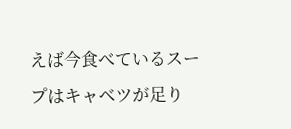えば今食べているスープはキャベツが足り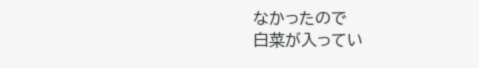なかったので
白菜が入ってい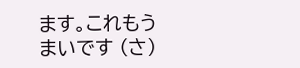ます。これもうまいです (さ)